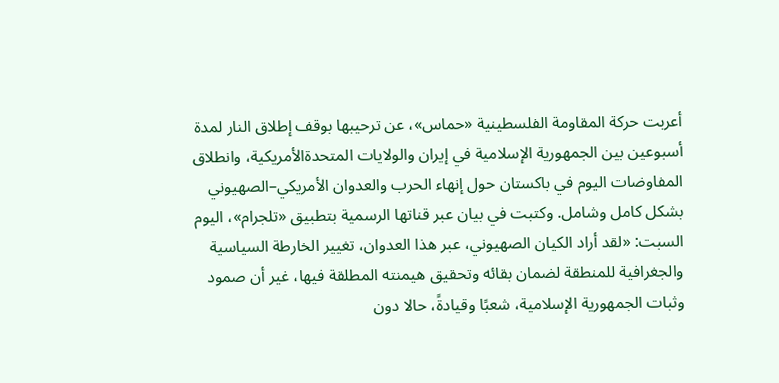أعربت حركة المقاومة الفلسطينية «حماس»، عن ترحيبها بوقف إطلاق النار لمدة أسبوعين بين الجمهورية الإسلامية في إيران والولايات المتحدةالأمريكية، وانطلاق المفاوضات اليوم في باكستان حول إنهاء الحرب والعدوان الأمريكي–الصهيوني بشكل كامل وشامل. وكتبت في بيان عبر قناتها الرسمية بتطبيق «تلجرام»، اليوم السبت: «لقد أراد الكيان الصهيوني، عبر هذا العدوان، تغيير الخارطة السياسية والجغرافية للمنطقة لضمان بقائه وتحقيق هيمنته المطلقة فيها، غير أن صمود وثبات الجمهورية الإسلامية، شعبًا وقيادةً، حالا دون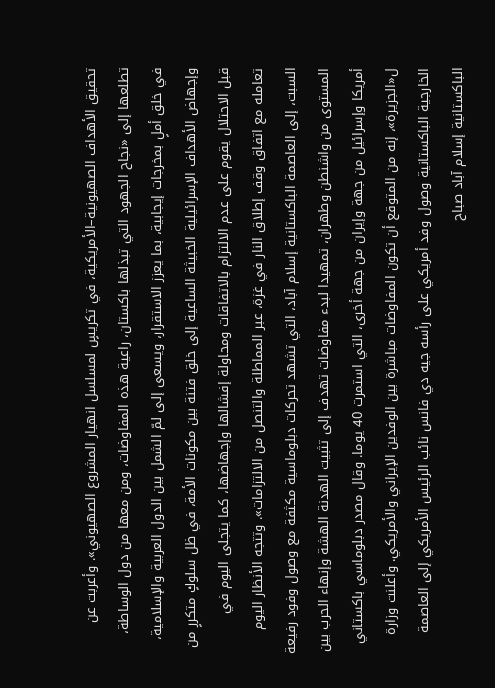تحقيق الأهداف الصهيونية–الأمريكية، في تكريسٍ لمسلسل انهيار المشروع الصهيوني». وأعربت عن تطلعها إلى «نجاح الجهود التي تبذلها باكستان، راعية هذه المفاوضات، ومن معها من دول الوساطة، في خلق أملٍ بمخرجات إيجابية، بما يعزز الاستقرار، ويسعى إلى لمّ الشمل بين الدول العربية والإسلامية، وإجهاض الأهداف الإسرائيلية الخبيثة الساعية إلى خلق فتنة بين مكونات الأمة، في ظل سلوكٍ متكررٍ من قبل الاحتلال يقوم على عدم الالتزام بالاتفاقات ومحاولة إفشالها وإجهاضها، كما يتجلى اليوم في تعامله مع اتفاق وقف إطلاق النار في غزة، عبر المماطلة والتنصل من الالتزامات». وتتجه الأنظار اليوم السبت، إلى العاصمة الباكستانية إسلام آباد، التي تشهد تحركات دبلوماسية مكثفة مع وصول وفود رفيعة المستوى من واشنطن وطهران، تمهيدا لبدء مفاوضات تهدف إلى تثبيت الهدنة الهشة وإنهاء الحرب بين أمريكا وإسرائيل من جهة وإيران من جهة أخرى، التي استمرت 40 يوما. وقال مصدر دبلوماسي باكستاني ل«الجزيرة»، إنه من المتوقع أن تكون المفاوضات مباشرة بين الوفدين الإيراني والأمريكي. وأعلنت وزارة الخارجية الباكستانية وصول وفد أمريكي على رأسه جيه دي فانس نائب الرئيس الأمريكي إلى العاصمة الباكستانية إسلام آباد صباح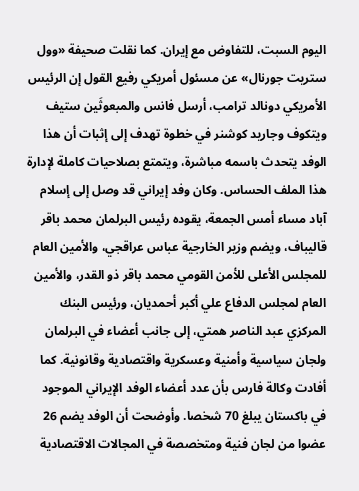اليوم السبت، للتفاوض مع إيران. كما نقلت صحيفة «وول ستريت جورنال» عن مسئول أمريكي رفيع القول إن الرئيس الأمريكي دونالد ترامب، أرسل فانس والمبعوثَين ستيف ويتكوف وجاريد كوشنر في خطوة تهدف إلى إثبات أن هذا الوفد يتحدث باسمه مباشرة، ويتمتع بصلاحيات كاملة لإدارة هذا الملف الحساس. وكان وفد إيراني قد وصل إلى إسلام آباد مساء أمس الجمعة، يقوده رئيس البرلمان محمد باقر قاليباف، ويضم وزير الخارجية عباس عراقجي، والأمين العام للمجلس الأعلى للأمن القومي محمد باقر ذو القدر، والأمين العام لمجلس الدفاع علي أكبر أحمديان، ورئيس البنك المركزي عبد الناصر همتي، إلى جانب أعضاء في البرلمان ولجان سياسية وأمنية وعسكرية واقتصادية وقانونية. كما أفادت وكالة فارس بأن عدد أعضاء الوفد الإيراني الموجود في باكستان يبلغ 70 شخصا. وأوضحت أن الوفد يضم 26 عضوا من لجان فنية ومتخصصة في المجالات الاقتصادية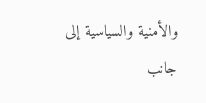والأمنية والسياسية إلى جانب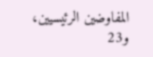المفاوضين الرئيسيين، و23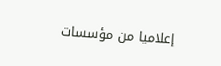إعلاميا من مؤسسات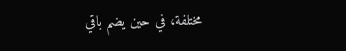مختلفة، في حين يضم باقي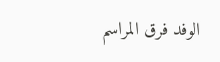الوفد فرق المراسم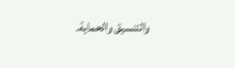والتنسيق والحماية.